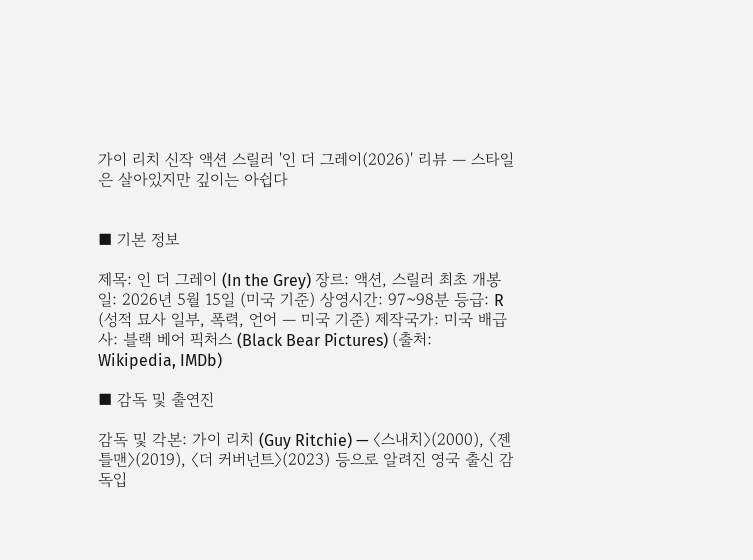가이 리치 신작 액션 스릴러 '인 더 그레이(2026)' 리뷰 — 스타일은 살아있지만 깊이는 아쉽다


■ 기본 정보

제목: 인 더 그레이 (In the Grey) 장르: 액션, 스릴러 최초 개봉일: 2026년 5월 15일 (미국 기준) 상영시간: 97~98분 등급: R (성적 묘사 일부, 폭력, 언어 — 미국 기준) 제작국가: 미국 배급사: 블랙 베어 픽처스 (Black Bear Pictures) (출처: Wikipedia, IMDb)

■ 감독 및 출연진

감독 및 각본: 가이 리치 (Guy Ritchie) — 〈스내치〉(2000), 〈젠틀맨〉(2019), 〈더 커버넌트〉(2023) 등으로 알려진 영국 출신 감독입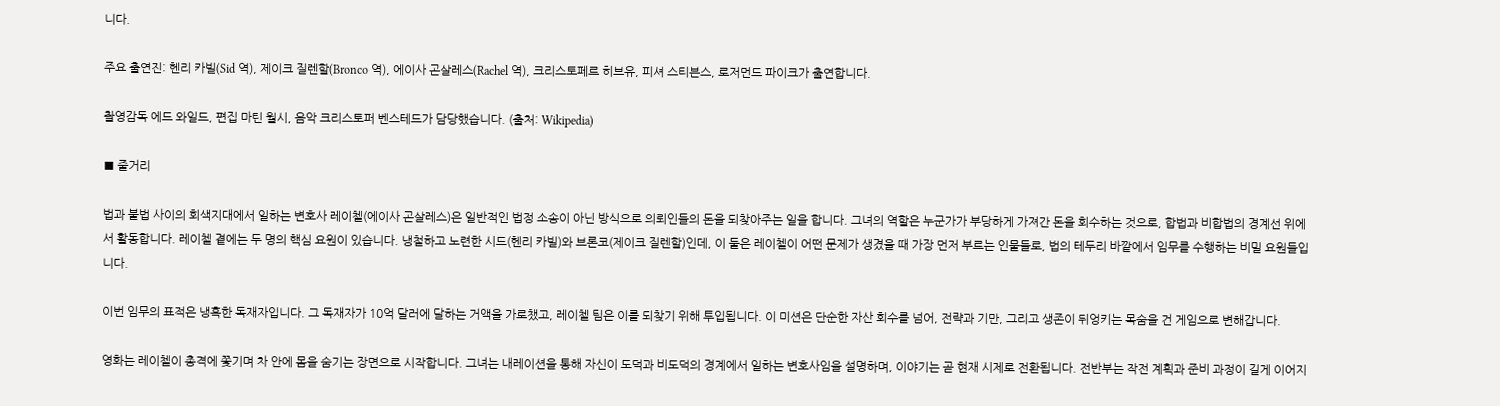니다.

주요 출연진: 헨리 카빌(Sid 역), 제이크 질렌할(Bronco 역), 에이사 곤살레스(Rachel 역), 크리스토페르 히브유, 피셔 스티븐스, 로저먼드 파이크가 출연합니다.

촬영감독 에드 와일드, 편집 마틴 월시, 음악 크리스토퍼 벤스테드가 담당했습니다. (출처: Wikipedia)

■ 줄거리

법과 불법 사이의 회색지대에서 일하는 변호사 레이첼(에이사 곤살레스)은 일반적인 법정 소송이 아닌 방식으로 의뢰인들의 돈을 되찾아주는 일을 합니다. 그녀의 역할은 누군가가 부당하게 가져간 돈을 회수하는 것으로, 합법과 비합법의 경계선 위에서 활동합니다. 레이첼 곁에는 두 명의 핵심 요원이 있습니다. 냉철하고 노련한 시드(헨리 카빌)와 브론코(제이크 질렌할)인데, 이 둘은 레이첼이 어떤 문제가 생겼을 때 가장 먼저 부르는 인물들로, 법의 테두리 바깥에서 임무를 수행하는 비밀 요원들입니다.

이번 임무의 표적은 냉혹한 독재자입니다. 그 독재자가 10억 달러에 달하는 거액을 가로챘고, 레이첼 팀은 이를 되찾기 위해 투입됩니다. 이 미션은 단순한 자산 회수를 넘어, 전략과 기만, 그리고 생존이 뒤엉키는 목숨을 건 게임으로 변해갑니다.

영화는 레이첼이 총격에 쫓기며 차 안에 몸을 숨기는 장면으로 시작합니다. 그녀는 내레이션을 통해 자신이 도덕과 비도덕의 경계에서 일하는 변호사임을 설명하며, 이야기는 곧 현재 시제로 전환됩니다. 전반부는 작전 계획과 준비 과정이 길게 이어지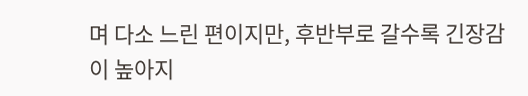며 다소 느린 편이지만, 후반부로 갈수록 긴장감이 높아지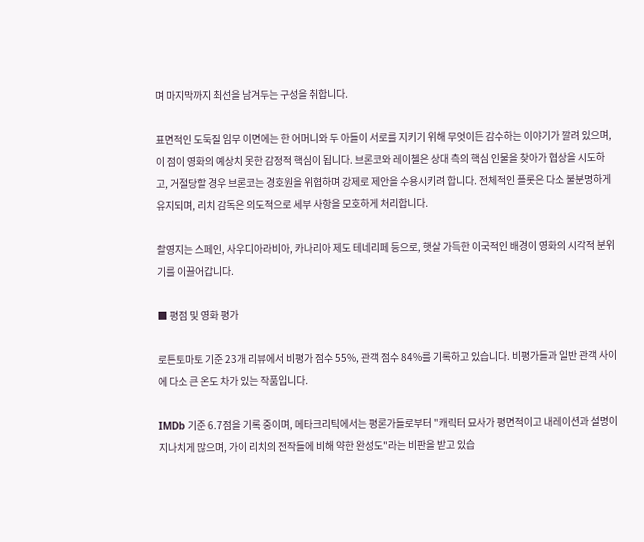며 마지막까지 최선을 남겨두는 구성을 취합니다.

표면적인 도둑질 임무 이면에는 한 어머니와 두 아들이 서로를 지키기 위해 무엇이든 감수하는 이야기가 깔려 있으며, 이 점이 영화의 예상치 못한 감정적 핵심이 됩니다. 브론코와 레이첼은 상대 측의 핵심 인물을 찾아가 협상을 시도하고, 거절당할 경우 브론코는 경호원을 위협하며 강제로 제안을 수용시키려 합니다. 전체적인 플롯은 다소 불분명하게 유지되며, 리치 감독은 의도적으로 세부 사항을 모호하게 처리합니다.

촬영지는 스페인, 사우디아라비아, 카나리아 제도 테네리페 등으로, 햇살 가득한 이국적인 배경이 영화의 시각적 분위기를 이끌어갑니다.

■ 평점 및 영화 평가

로튼토마토 기준 23개 리뷰에서 비평가 점수 55%, 관객 점수 84%를 기록하고 있습니다. 비평가들과 일반 관객 사이에 다소 큰 온도 차가 있는 작품입니다.

IMDb 기준 6.7점을 기록 중이며, 메타크리틱에서는 평론가들로부터 "캐릭터 묘사가 평면적이고 내레이션과 설명이 지나치게 많으며, 가이 리치의 전작들에 비해 약한 완성도"라는 비판을 받고 있습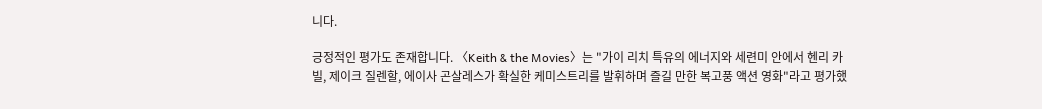니다.

긍정적인 평가도 존재합니다. 〈Keith & the Movies〉는 "가이 리치 특유의 에너지와 세련미 안에서 헨리 카빌, 제이크 질렌할, 에이사 곤살레스가 확실한 케미스트리를 발휘하며 즐길 만한 복고풍 액션 영화"라고 평가했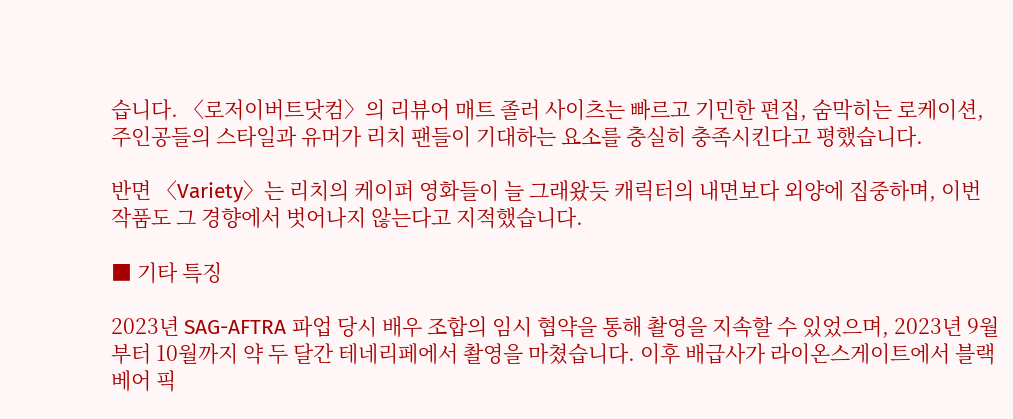습니다. 〈로저이버트닷컴〉의 리뷰어 매트 졸러 사이츠는 빠르고 기민한 편집, 숨막히는 로케이션, 주인공들의 스타일과 유머가 리치 팬들이 기대하는 요소를 충실히 충족시킨다고 평했습니다.

반면 〈Variety〉는 리치의 케이퍼 영화들이 늘 그래왔듯 캐릭터의 내면보다 외양에 집중하며, 이번 작품도 그 경향에서 벗어나지 않는다고 지적했습니다.

■ 기타 특징

2023년 SAG-AFTRA 파업 당시 배우 조합의 임시 협약을 통해 촬영을 지속할 수 있었으며, 2023년 9월부터 10월까지 약 두 달간 테네리페에서 촬영을 마쳤습니다. 이후 배급사가 라이온스게이트에서 블랙 베어 픽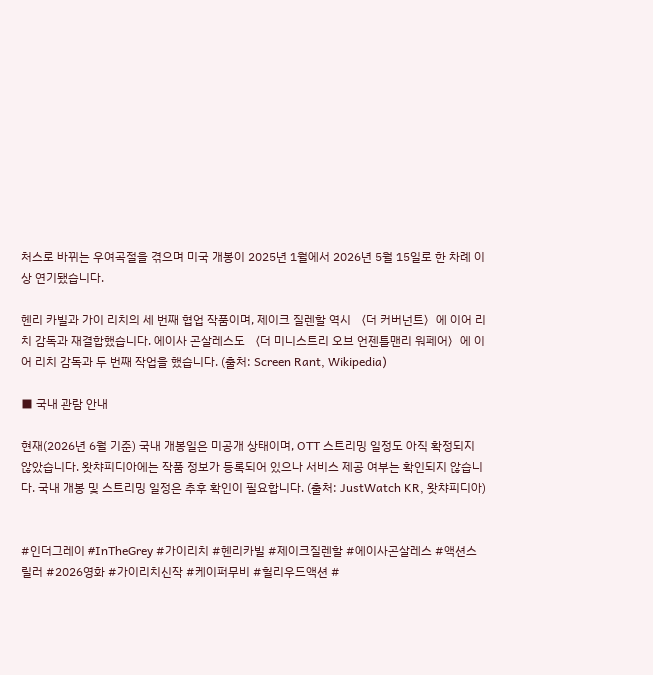처스로 바뀌는 우여곡절을 겪으며 미국 개봉이 2025년 1월에서 2026년 5월 15일로 한 차례 이상 연기됐습니다.

헨리 카빌과 가이 리치의 세 번째 협업 작품이며, 제이크 질렌할 역시 〈더 커버넌트〉에 이어 리치 감독과 재결합했습니다. 에이사 곤살레스도 〈더 미니스트리 오브 언젠틀맨리 워페어〉에 이어 리치 감독과 두 번째 작업을 했습니다. (출처: Screen Rant, Wikipedia)

■ 국내 관람 안내

현재(2026년 6월 기준) 국내 개봉일은 미공개 상태이며, OTT 스트리밍 일정도 아직 확정되지 않았습니다. 왓챠피디아에는 작품 정보가 등록되어 있으나 서비스 제공 여부는 확인되지 않습니다. 국내 개봉 및 스트리밍 일정은 추후 확인이 필요합니다. (출처: JustWatch KR, 왓챠피디아)


#인더그레이 #InTheGrey #가이리치 #헨리카빌 #제이크질렌할 #에이사곤살레스 #액션스릴러 #2026영화 #가이리치신작 #케이퍼무비 #헐리우드액션 #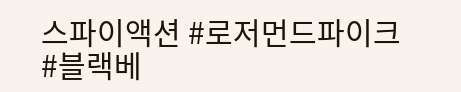스파이액션 #로저먼드파이크 #블랙베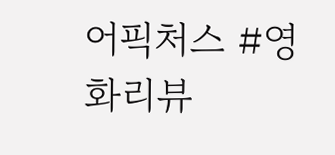어픽처스 #영화리뷰